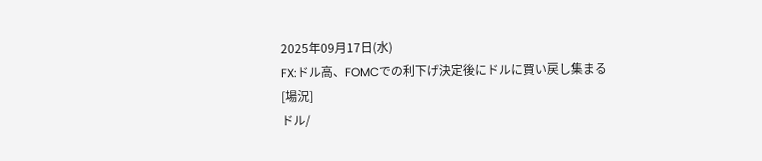2025年09月17日(水)
FX:ドル高、FOMCでの利下げ決定後にドルに買い戻し集まる
[場況]
ドル/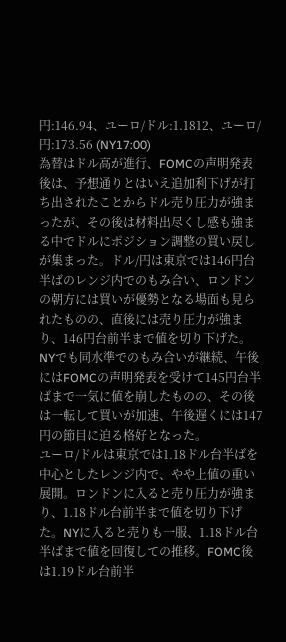円:146.94、ユーロ/ドル:1.1812、ユーロ/円:173.56 (NY17:00)
為替はドル高が進行、FOMCの声明発表後は、予想通りとはいえ追加利下げが打ち出されたことからドル売り圧力が強まったが、その後は材料出尽くし感も強まる中でドルにポジション調整の買い戻しが集まった。ドル/円は東京では146円台半ばのレンジ内でのもみ合い、ロンドンの朝方には買いが優勢となる場面も見られたものの、直後には売り圧力が強まり、146円台前半まで値を切り下げた。NYでも同水準でのもみ合いが継続、午後にはFOMCの声明発表を受けて145円台半ばまで一気に値を崩したものの、その後は一転して買いが加速、午後遅くには147円の節目に迫る格好となった。
ユーロ/ドルは東京では1.18ドル台半ばを中心としたレンジ内で、やや上値の重い展開。ロンドンに入ると売り圧力が強まり、1.18ドル台前半まで値を切り下げた。NYに入ると売りも一服、1.18ドル台半ばまで値を回復しての推移。FOMC後は1.19ドル台前半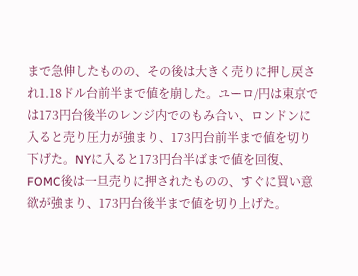まで急伸したものの、その後は大きく売りに押し戻され1.18ドル台前半まで値を崩した。ユーロ/円は東京では173円台後半のレンジ内でのもみ合い、ロンドンに入ると売り圧力が強まり、173円台前半まで値を切り下げた。NYに入ると173円台半ばまで値を回復、FOMC後は一旦売りに押されたものの、すぐに買い意欲が強まり、173円台後半まで値を切り上げた。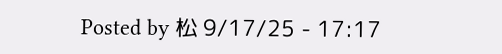Posted by 松 9/17/25 - 17:17